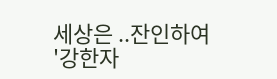세상은 ..잔인하여
'강한자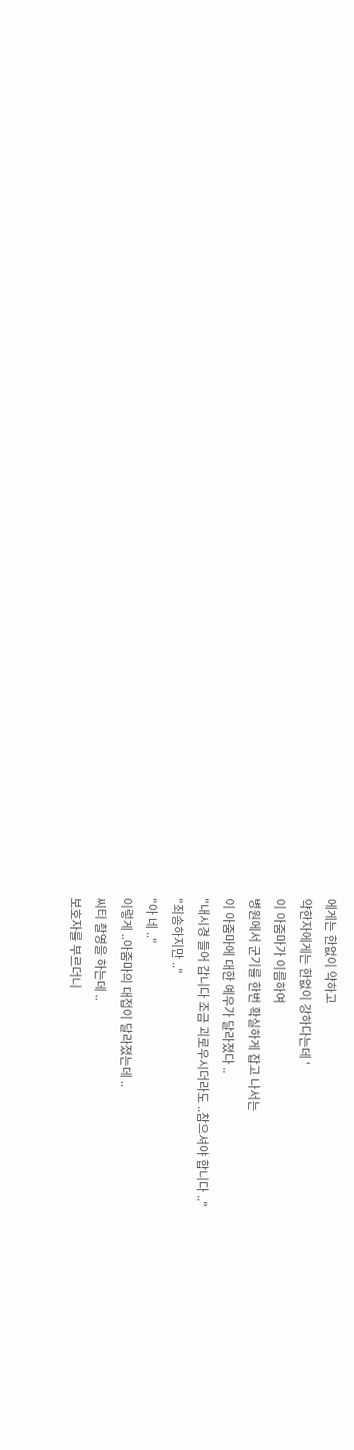에게는 한없이 약하고
약한자에게는 한없이 강하다는데 '
이 아줌마가 이름하여
병원에서 군기를 한번 확실하게 잡고 나서는
이 아줌마에 대한 예우가 달라졌다 ..
"내시경 들어 갑니다 조금 괴로우시더라도 ..참으셔야 합니다 .."
"죄송하지만 .."
"아 네 .."
이렇게 ..아줌마의 대접이 달라졌는데 ..
씨티 촬영을 하는데 ..
보호자를 부르더니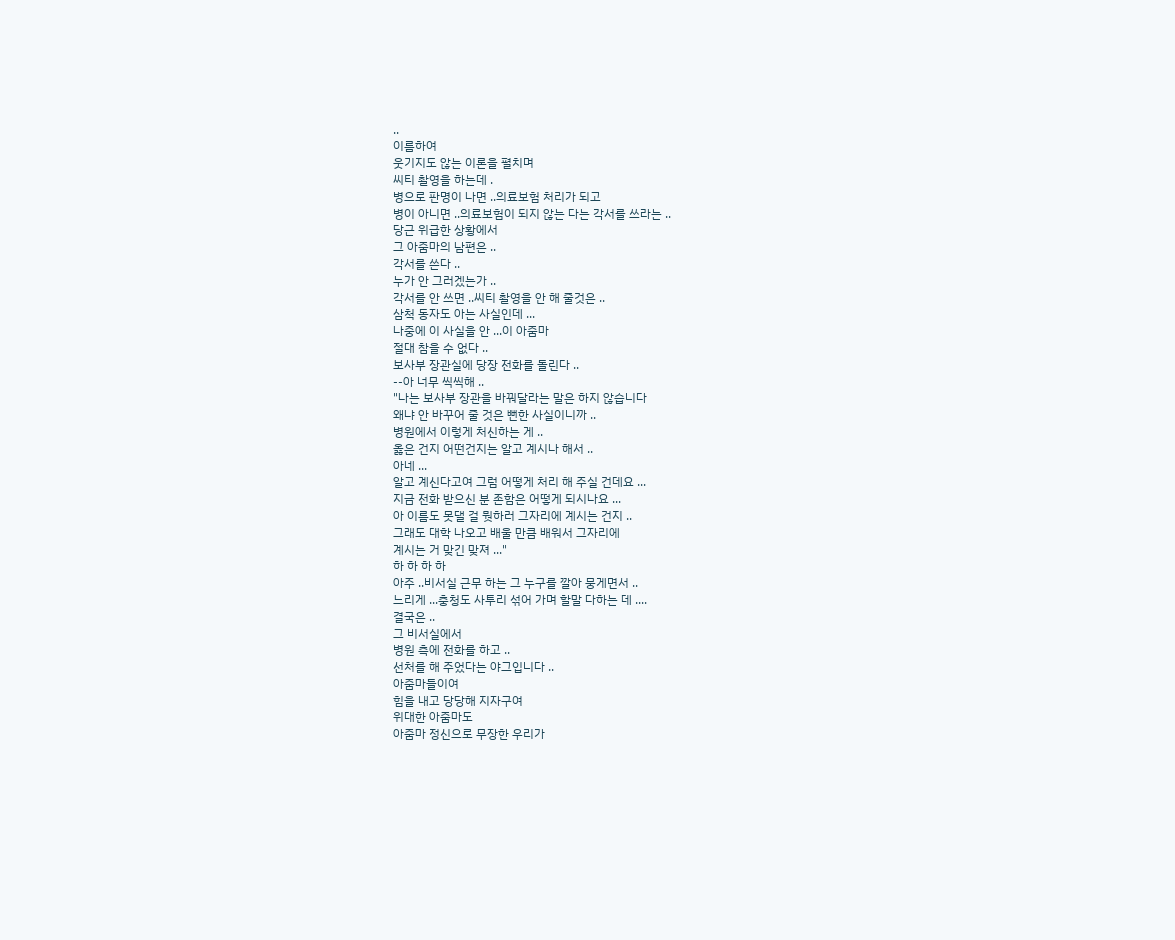..
이름하여
웃기지도 않는 이론을 펼치며
씨티 촬영을 하는데 .
병으로 판명이 나면 ..의료보험 처리가 되고
병이 아니면 ..의료보험이 되지 않는 다는 각서를 쓰라는 ..
당근 위급한 상황에서
그 아줌마의 남편은 ..
각서를 쓴다 ..
누가 안 그러겠는가 ..
각서를 안 쓰면 ..씨티 촬영을 안 해 줄것은 ..
삼척 동자도 아는 사실인데 ...
나중에 이 사실을 안 ...이 아줌마
절대 참을 수 없다 ..
보사부 장관실에 당장 전화를 돌린다 ..
--아 너무 씩씩해 ..
"나는 보사부 장관을 바꿔달라는 말은 하지 않습니다
왜냐 안 바꾸어 줄 것은 뻔한 사실이니까 ..
병원에서 이렇게 처신하는 게 ..
옳은 건지 어떤건지는 알고 계시나 해서 ..
아네 ...
알고 계신다고여 그럼 어떻게 처리 해 주실 건데요 ...
지금 전화 받으신 분 존함은 어떻게 되시나요 ...
아 이름도 못댈 걸 뭣하러 그자리에 계시는 건지 ..
그래도 대학 나오고 배울 만큼 배워서 그자리에
계시는 거 맞긴 맞져 ..."
하 하 하 하
아주 ..비서실 근무 하는 그 누구를 깔아 뭉게면서 ..
느리게 ...충청도 사투리 섞어 가며 할말 다하는 데 ....
결국은 ..
그 비서실에서
병원 측에 전화를 하고 ..
선처를 해 주었다는 야그입니다 ..
아줌마들이여
힘을 내고 당당해 지자구여
위대한 아줌마도
아줌마 정신으로 무장한 우리가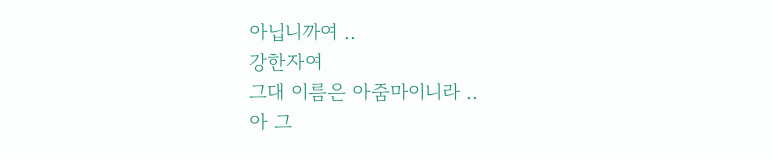아닙니까여 ..
강한자여
그대 이름은 아줌마이니라 ..
아 그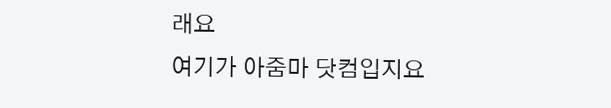래요
여기가 아줌마 닷컴입지요